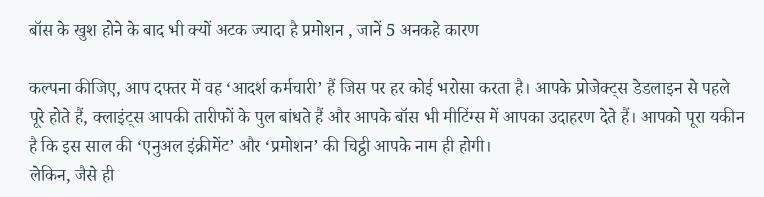बॉस के खुश होने के बाद भी क्यों अटक ज्यादा है प्रमोशन , जानें 5 अनकहे कारण

कल्पना कीजिए, आप दफ्तर में वह ‘आदर्श कर्मचारी’ हैं जिस पर हर कोई भरोसा करता है। आपके प्रोजेक्ट्स डेडलाइन से पहले पूरे होते हैं, क्लाइंट्स आपकी तारीफों के पुल बांधते हैं और आपके बॉस भी मीटिंग्स में आपका उदाहरण देते हैं। आपको पूरा यकीन है कि इस साल की ‘एनुअल इंक्रीमेंट’ और ‘प्रमोशन’ की चिट्ठी आपके नाम ही होगी।
लेकिन, जैसे ही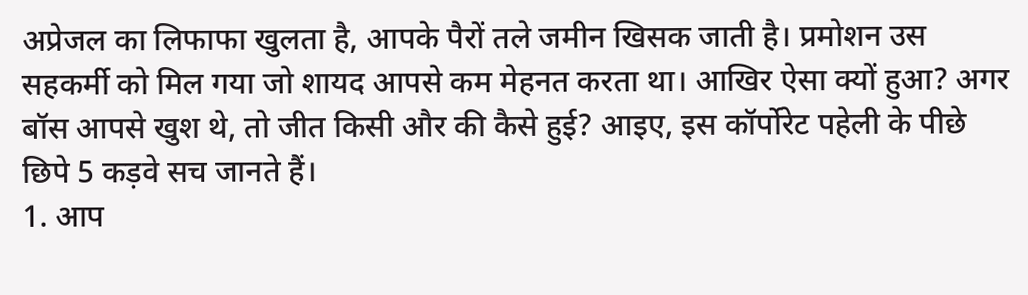अप्रेजल का लिफाफा खुलता है, आपके पैरों तले जमीन खिसक जाती है। प्रमोशन उस सहकर्मी को मिल गया जो शायद आपसे कम मेहनत करता था। आखिर ऐसा क्यों हुआ? अगर बॉस आपसे खुश थे, तो जीत किसी और की कैसे हुई? आइए, इस कॉर्पोरेट पहेली के पीछे छिपे 5 कड़वे सच जानते हैं।
1. आप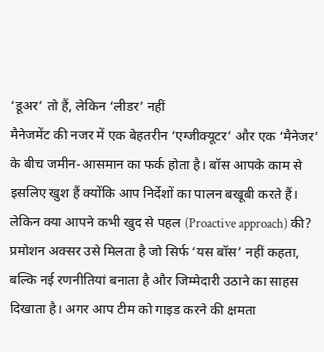‘डूअर’ तो हैं, लेकिन ‘लीडर’ नहीं
मैनेजमेंट की नजर में एक बेहतरीन ‘एग्जीक्यूटर’ और एक ‘मैनेजर’ के बीच जमीन-आसमान का फर्क होता है। बॉस आपके काम से इसलिए खुश हैं क्योंकि आप निर्देशों का पालन बखूबी करते हैं। लेकिन क्या आपने कभी खुद से पहल (Proactive approach) की? प्रमोशन अक्सर उसे मिलता है जो सिर्फ ‘यस बॉस’ नहीं कहता, बल्कि नई रणनीतियां बनाता है और जिम्मेदारी उठाने का साहस दिखाता है। अगर आप टीम को गाइड करने की क्षमता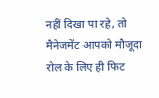नहीं दिखा पा रहे, तो मैनेजमेंट आपको मौजूदा रोल के लिए ही फिट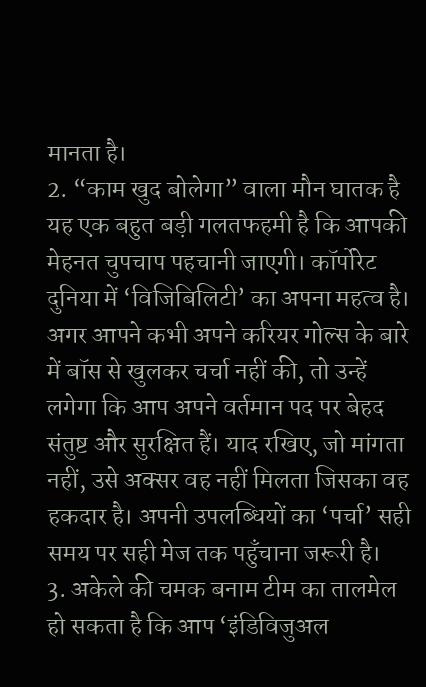मानता है।
2. “काम खुद बोलेगा” वाला मौन घातक है
यह एक बहुत बड़ी गलतफहमी है कि आपकी मेहनत चुपचाप पहचानी जाएगी। कॉर्पोरेट दुनिया में ‘विजिबिलिटी’ का अपना महत्व है। अगर आपने कभी अपने करियर गोल्स के बारे में बॉस से खुलकर चर्चा नहीं की, तो उन्हें लगेगा कि आप अपने वर्तमान पद पर बेहद संतुष्ट और सुरक्षित हैं। याद रखिए, जो मांगता नहीं, उसे अक्सर वह नहीं मिलता जिसका वह हकदार है। अपनी उपलब्धियों का ‘पर्चा’ सही समय पर सही मेज तक पहुँचाना जरूरी है।
3. अकेले की चमक बनाम टीम का तालमेल
हो सकता है कि आप ‘इंडिविजुअल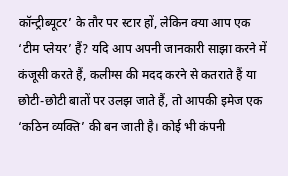कॉन्ट्रीब्यूटर’ के तौर पर स्टार हों, लेकिन क्या आप एक ‘टीम प्लेयर’ हैं? यदि आप अपनी जानकारी साझा करने में कंजूसी करते हैं, कलीग्स की मदद करने से कतराते हैं या छोटी-छोटी बातों पर उलझ जाते हैं, तो आपकी इमेज एक ‘कठिन व्यक्ति’ की बन जाती है। कोई भी कंपनी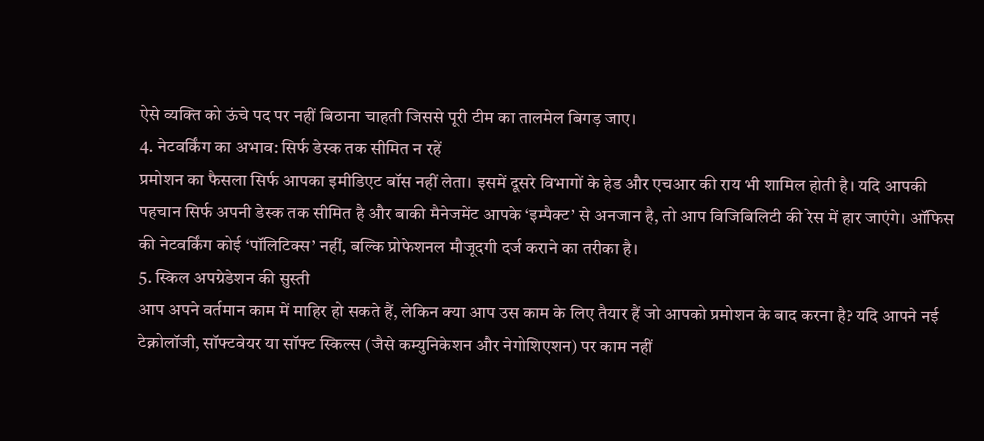ऐसे व्यक्ति को ऊंचे पद पर नहीं बिठाना चाहती जिससे पूरी टीम का तालमेल बिगड़ जाए।
4. नेटवर्किंग का अभाव: सिर्फ डेस्क तक सीमित न रहें
प्रमोशन का फैसला सिर्फ आपका इमीडिएट बॉस नहीं लेता। इसमें दूसरे विभागों के हेड और एचआर की राय भी शामिल होती है। यदि आपकी पहचान सिर्फ अपनी डेस्क तक सीमित है और बाकी मैनेजमेंट आपके ‘इम्पैक्ट’ से अनजान है, तो आप विजिबिलिटी की रेस में हार जाएंगे। ऑफिस की नेटवर्किंग कोई ‘पॉलिटिक्स’ नहीं, बल्कि प्रोफेशनल मौजूदगी दर्ज कराने का तरीका है।
5. स्किल अपग्रेडेशन की सुस्ती
आप अपने वर्तमान काम में माहिर हो सकते हैं, लेकिन क्या आप उस काम के लिए तैयार हैं जो आपको प्रमोशन के बाद करना है? यदि आपने नई टेक्नोलॉजी, सॉफ्टवेयर या सॉफ्ट स्किल्स (जैसे कम्युनिकेशन और नेगोशिएशन) पर काम नहीं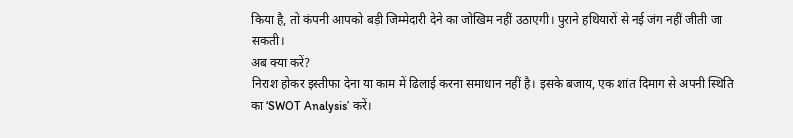किया है, तो कंपनी आपको बड़ी जिम्मेदारी देने का जोखिम नहीं उठाएगी। पुराने हथियारों से नई जंग नहीं जीती जा सकती।
अब क्या करें?
निराश होकर इस्तीफा देना या काम में ढिलाई करना समाधान नहीं है। इसके बजाय, एक शांत दिमाग से अपनी स्थिति का ‘SWOT Analysis’ करें।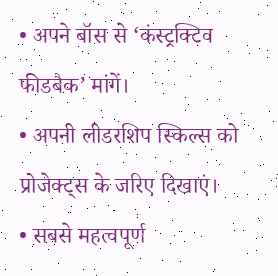• अपने बॉस से ‘कंस्ट्रक्टिव फीडबैक’ मांगें।
• अपनी लीडरशिप स्किल्स को प्रोजेक्ट्स के जरिए दिखाएं।
• सबसे महत्वपूर्ण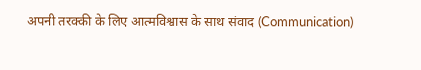अपनी तरक्की के लिए आत्मविश्वास के साथ संवाद (Communication)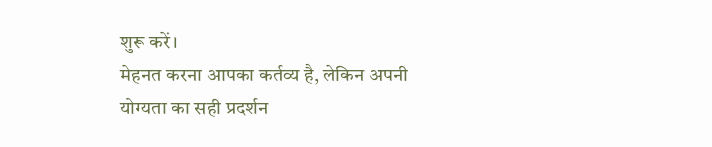शुरू करें।
मेहनत करना आपका कर्तव्य है, लेकिन अपनी योग्यता का सही प्रदर्शन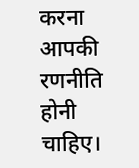करना आपकी रणनीति होनी चाहिए।